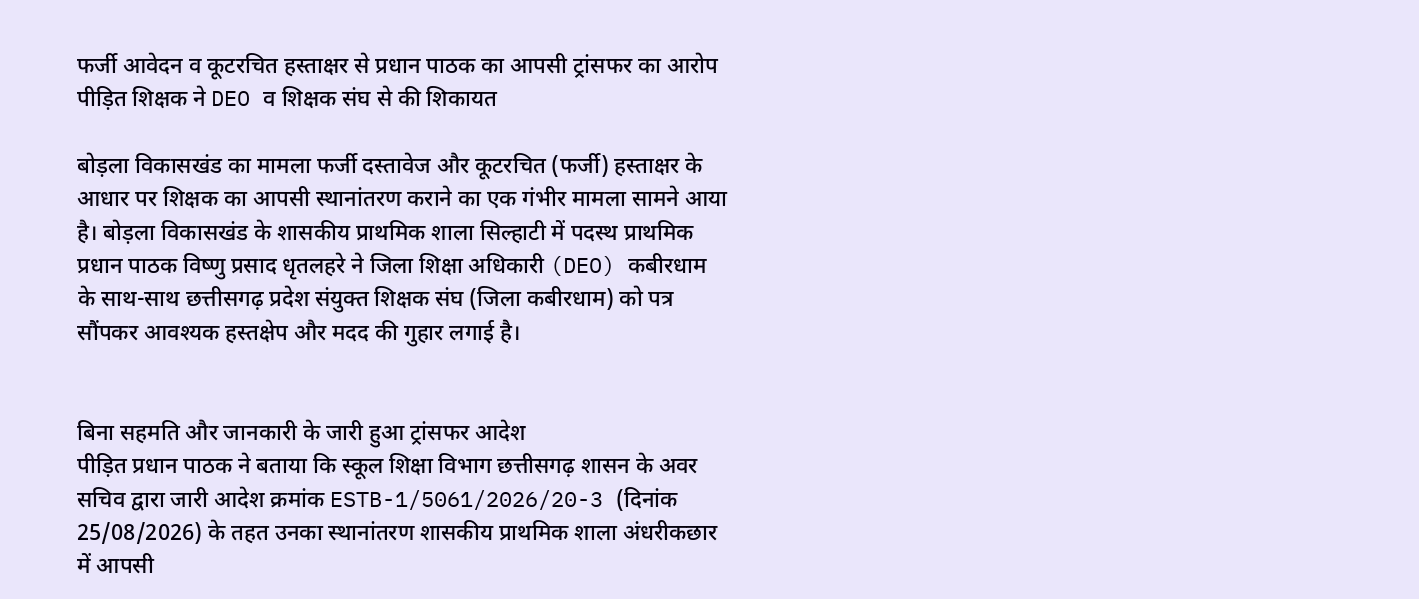फर्जी आवेदन व कूटरचित हस्ताक्षर से प्रधान पाठक का आपसी ट्रांसफर का आरोप पीड़ित शिक्षक ने DEO व शिक्षक संघ से की शिकायत

बोड़ला विकासखंड का मामला फर्जी दस्तावेज और कूटरचित (फर्जी) हस्ताक्षर के आधार पर शिक्षक का आपसी स्थानांतरण कराने का एक गंभीर मामला सामने आया है। बोड़ला विकासखंड के शासकीय प्राथमिक शाला सिल्हाटी में पदस्थ प्राथमिक प्रधान पाठक विष्णु प्रसाद धृतलहरे ने जिला शिक्षा अधिकारी (DEO) कबीरधाम के साथ-साथ छत्तीसगढ़ प्रदेश संयुक्त शिक्षक संघ (जिला कबीरधाम) को पत्र सौंपकर आवश्यक हस्तक्षेप और मदद की गुहार लगाई है।


बिना सहमति और जानकारी के जारी हुआ ट्रांसफर आदेश
पीड़ित प्रधान पाठक ने बताया कि स्कूल शिक्षा विभाग छत्तीसगढ़ शासन के अवर सचिव द्वारा जारी आदेश क्रमांक ESTB-1/5061/2026/20-3 (दिनांक 25/08/2026) के तहत उनका स्थानांतरण शासकीय प्राथमिक शाला अंधरीकछार में आपसी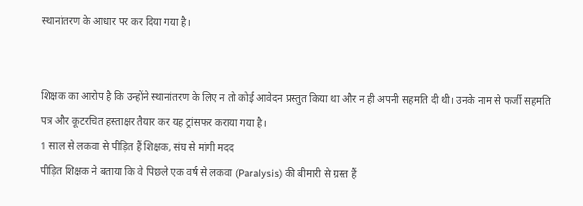स्थानांतरण के आधार पर कर दिया गया है।


शिक्षक का आरोप है कि उन्होंने स्थानांतरण के लिए न तो कोई आवेदन प्रस्तुत किया था और न ही अपनी सहमति दी थी। उनके नाम से फर्जी सहमति पत्र और कूटरचित हस्ताक्षर तैयार कर यह ट्रांसफर कराया गया है।
1 साल से लकवा से पीड़ित हैं शिक्षक, संघ से मांगी मदद
पीड़ित शिक्षक ने बताया कि वे पिछले एक वर्ष से लकवा (Paralysis) की बीमारी से ग्रस्त हैं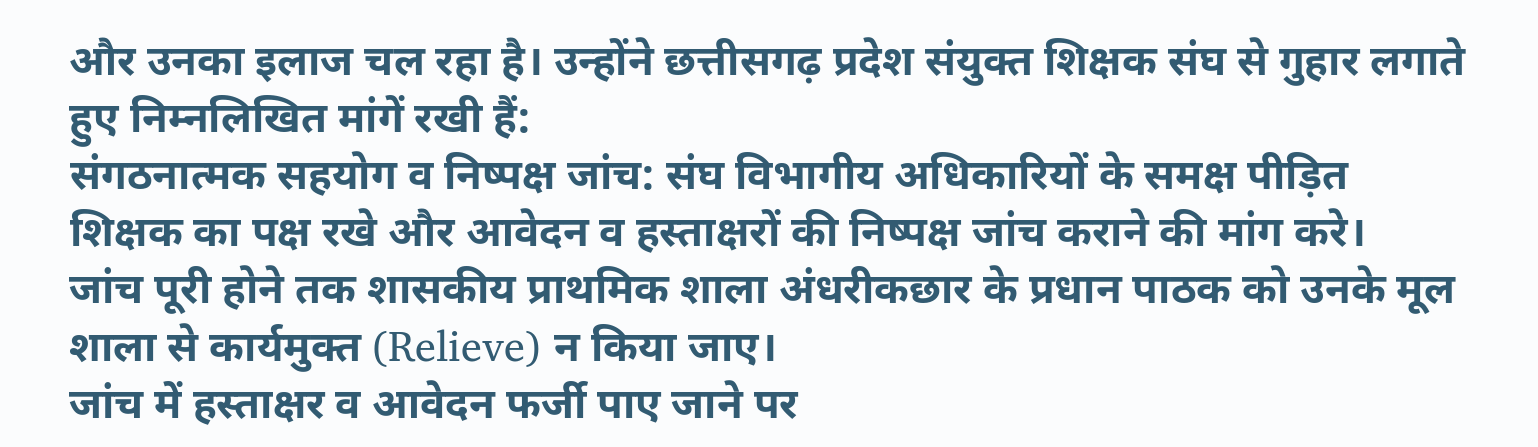और उनका इलाज चल रहा है। उन्होंने छत्तीसगढ़ प्रदेश संयुक्त शिक्षक संघ से गुहार लगाते हुए निम्नलिखित मांगें रखी हैं:
संगठनात्मक सहयोग व निष्पक्ष जांच: संघ विभागीय अधिकारियों के समक्ष पीड़ित शिक्षक का पक्ष रखे और आवेदन व हस्ताक्षरों की निष्पक्ष जांच कराने की मांग करे।
जांच पूरी होने तक शासकीय प्राथमिक शाला अंधरीकछार के प्रधान पाठक को उनके मूल शाला से कार्यमुक्त (Relieve) न किया जाए।
जांच में हस्ताक्षर व आवेदन फर्जी पाए जाने पर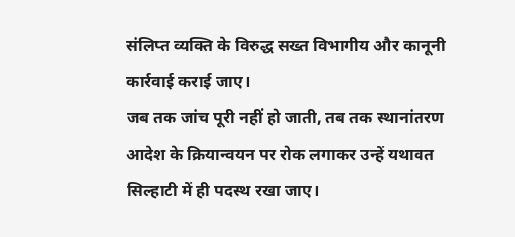संलिप्त व्यक्ति के विरुद्ध सख्त विभागीय और कानूनी कार्रवाई कराई जाए।
जब तक जांच पूरी नहीं हो जाती, तब तक स्थानांतरण आदेश के क्रियान्वयन पर रोक लगाकर उन्हें यथावत सिल्हाटी में ही पदस्थ रखा जाए।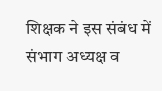शिक्षक ने इस संबंध में संभाग अध्यक्ष व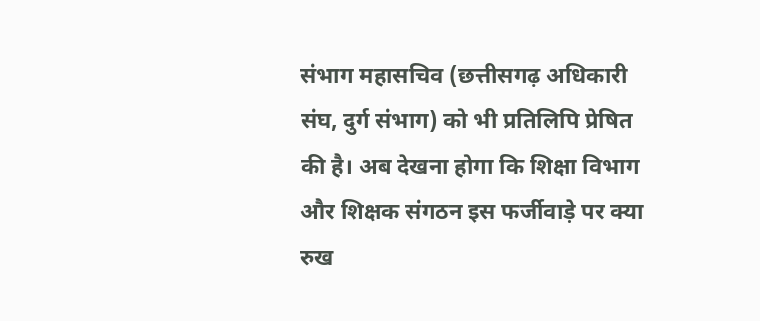संभाग महासचिव (छत्तीसगढ़ अधिकारी संघ, दुर्ग संभाग) को भी प्रतिलिपि प्रेषित की है। अब देखना होगा कि शिक्षा विभाग और शिक्षक संगठन इस फर्जीवाड़े पर क्या रुख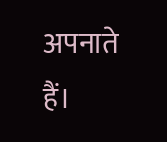अपनाते हैं।